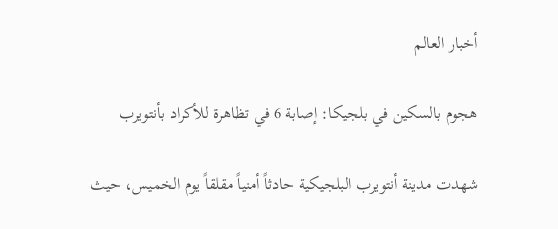أخبار العالم

هجوم بالسكين في بلجيكا: إصابة 6 في تظاهرة للأكراد بأنتويرب

شهدت مدينة أنتويرب البلجيكية حادثاً أمنياً مقلقاً يوم الخميس، حيث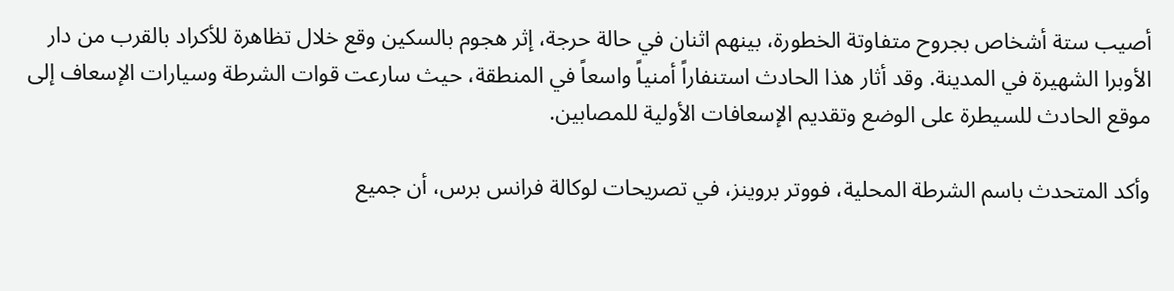أصيب ستة أشخاص بجروح متفاوتة الخطورة، بينهم اثنان في حالة حرجة، إثر هجوم بالسكين وقع خلال تظاهرة للأكراد بالقرب من دار الأوبرا الشهيرة في المدينة. وقد أثار هذا الحادث استنفاراً أمنياً واسعاً في المنطقة، حيث سارعت قوات الشرطة وسيارات الإسعاف إلى موقع الحادث للسيطرة على الوضع وتقديم الإسعافات الأولية للمصابين.

وأكد المتحدث باسم الشرطة المحلية، فووتر بروينز، في تصريحات لوكالة فرانس برس، أن جميع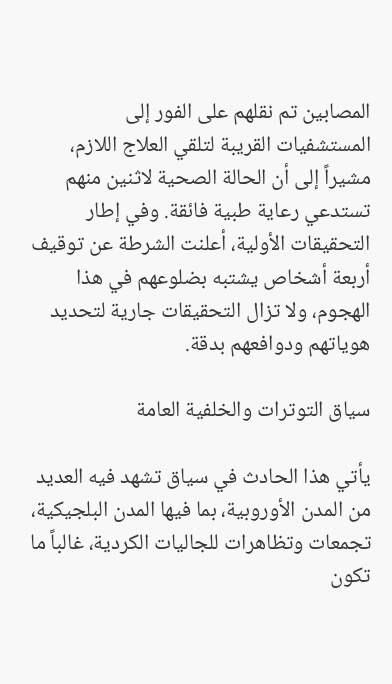المصابين تم نقلهم على الفور إلى المستشفيات القريبة لتلقي العلاج اللازم، مشيراً إلى أن الحالة الصحية لاثنين منهم تستدعي رعاية طبية فائقة. وفي إطار التحقيقات الأولية، أعلنت الشرطة عن توقيف أربعة أشخاص يشتبه بضلوعهم في هذا الهجوم، ولا تزال التحقيقات جارية لتحديد هوياتهم ودوافعهم بدقة.

سياق التوترات والخلفية العامة

يأتي هذا الحادث في سياق تشهد فيه العديد من المدن الأوروبية، بما فيها المدن البلجيكية، تجمعات وتظاهرات للجاليات الكردية، غالباً ما تكون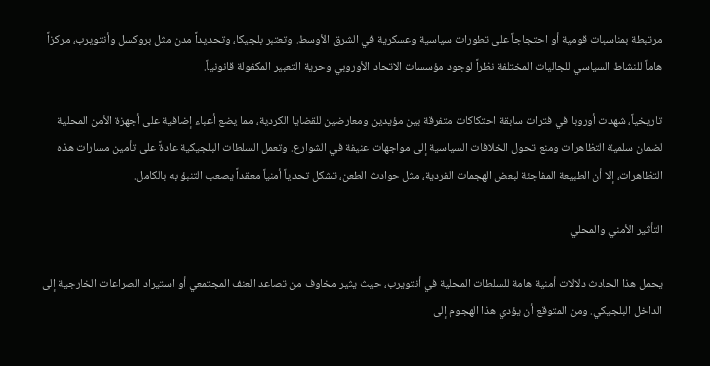مرتبطة بمناسبات قومية أو احتجاجاً على تطورات سياسية وعسكرية في الشرق الأوسط. وتعتبر بلجيكا، وتحديداً مدن مثل بروكسل وأنتويرب، مركزاً هاماً للنشاط السياسي للجاليات المختلفة نظراً لوجود مؤسسات الاتحاد الأوروبي وحرية التعبير المكفولة قانونياً.

تاريخياً، شهدت أوروبا في فترات سابقة احتكاكات متفرقة بين مؤيدين ومعارضين للقضايا الكردية، مما يضع أعباء إضافية على أجهزة الأمن المحلية لضمان سلمية التظاهرات ومنع تحول الخلافات السياسية إلى مواجهات عنيفة في الشوارع. وتعمل السلطات البلجيكية عادةً على تأمين مسارات هذه التظاهرات، إلا أن الطبيعة المفاجئة لبعض الهجمات الفردية، مثل حوادث الطعن، تشكل تحدياً أمنياً معقداً يصعب التنبؤ به بالكامل.

التأثير الأمني والمحلي

يحمل هذا الحادث دلالات أمنية هامة للسلطات المحلية في أنتويرب، حيث يثير مخاوف من تصاعد العنف المجتمعي أو استيراد الصراعات الخارجية إلى الداخل البلجيكي. ومن المتوقع أن يؤدي هذا الهجوم إلى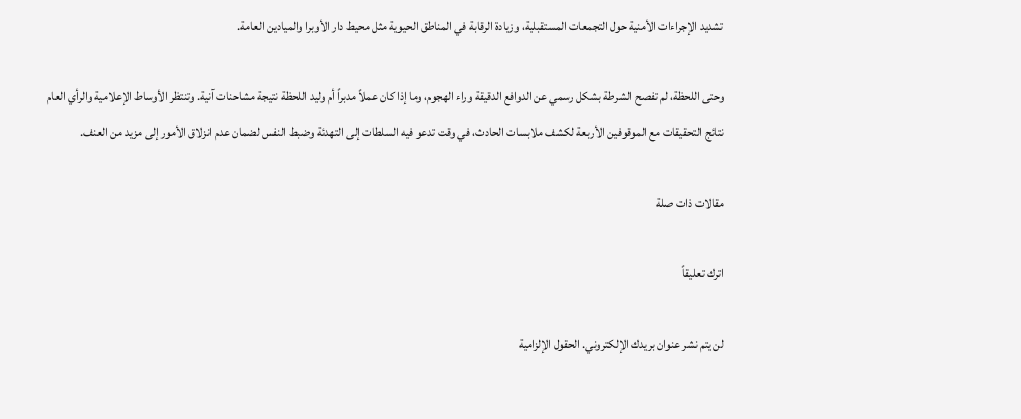تشديد الإجراءات الأمنية حول التجمعات المستقبلية، وزيادة الرقابة في المناطق الحيوية مثل محيط دار الأوبرا والميادين العامة.

وحتى اللحظة، لم تفصح الشرطة بشكل رسمي عن الدوافع الدقيقة وراء الهجوم، وما إذا كان عملاً مدبراً أم وليد اللحظة نتيجة مشاحنات آنية. وتنتظر الأوساط الإعلامية والرأي العام نتائج التحقيقات مع الموقوفين الأربعة لكشف ملابسات الحادث، في وقت تدعو فيه السلطات إلى التهدئة وضبط النفس لضمان عدم انزلاق الأمور إلى مزيد من العنف.

مقالات ذات صلة

اترك تعليقاً

لن يتم نشر عنوان بريدك الإلكتروني. الحقول الإلزامية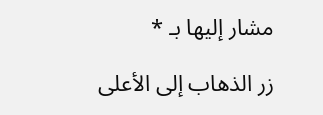مشار إليها بـ *

زر الذهاب إلى الأعلى